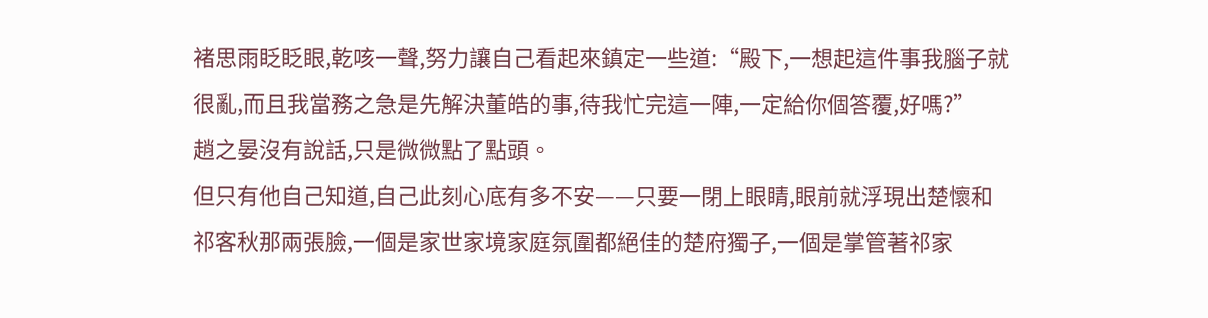褚思雨眨眨眼,乾咳一聲,努力讓自己看起來鎮定一些道:“殿下,一想起這件事我腦子就很亂,而且我當務之急是先解決董皓的事,待我忙完這一陣,一定給你個答覆,好嗎?”
趙之晏沒有說話,只是微微點了點頭。
但只有他自己知道,自己此刻心底有多不安——只要一閉上眼睛,眼前就浮現出楚懷和祁客秋那兩張臉,一個是家世家境家庭氛圍都絕佳的楚府獨子,一個是掌管著祁家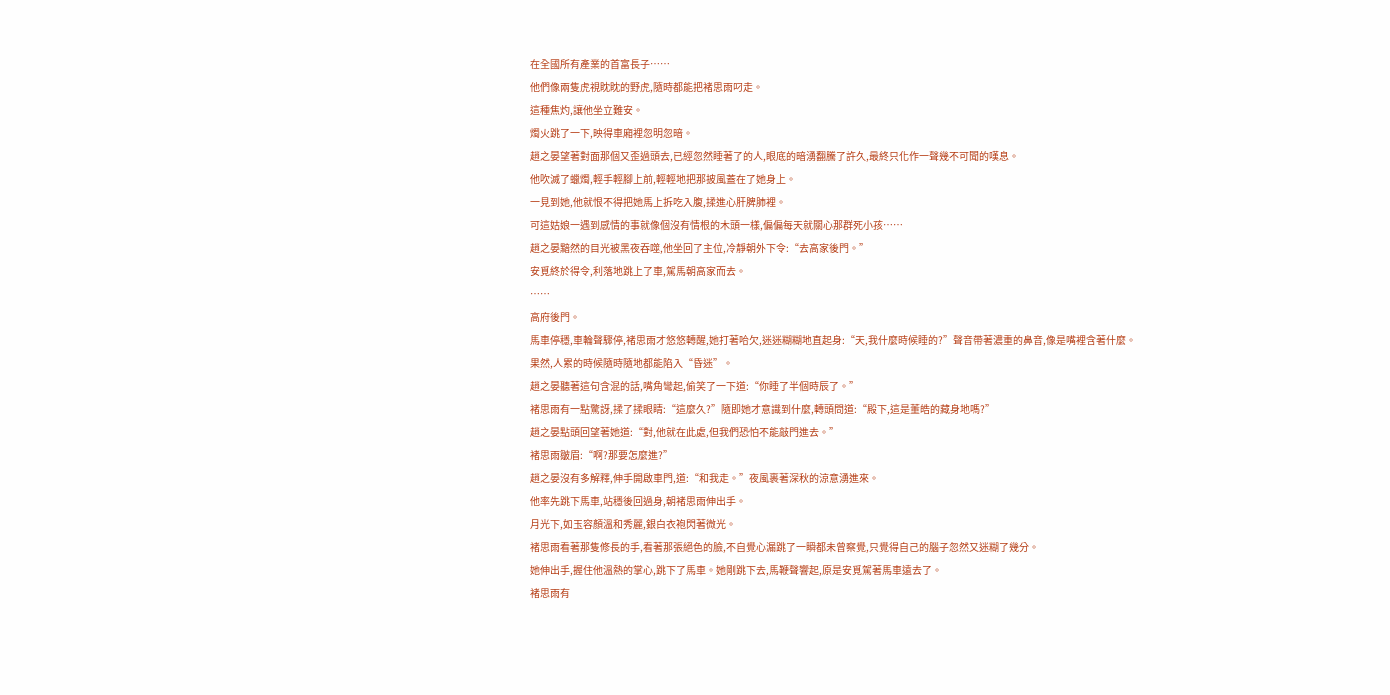在全國所有產業的首富長子……
他們像兩隻虎視眈眈的野虎,隨時都能把褚思雨叼走。
這種焦灼,讓他坐立難安。
燭火跳了一下,映得車廂裡忽明忽暗。
趙之晏望著對面那個又歪過頭去,已經忽然睡著了的人,眼底的暗湧翻騰了許久,最終只化作一聲幾不可聞的嘆息。
他吹滅了蠟燭,輕手輕腳上前,輕輕地把那披風蓋在了她身上。
一見到她,他就恨不得把她馬上拆吃入腹,揉進心肝脾肺裡。
可這姑娘一遇到感情的事就像個沒有情根的木頭一樣,偏偏每天就關心那群死小孩……
趙之晏黯然的目光被黑夜吞噬,他坐回了主位,冷靜朝外下令:“去高家後門。”
安覓終於得令,利落地跳上了車,駕馬朝高家而去。
……
高府後門。
馬車停穩,車輪聲驟停,褚思雨才悠悠轉醒,她打著哈欠,迷迷糊糊地直起身:“天,我什麼時候睡的?”聲音帶著濃重的鼻音,像是嘴裡含著什麼。
果然,人累的時候隨時隨地都能陷入“昏迷”。
趙之晏聽著這句含混的話,嘴角彎起,偷笑了一下道:“你睡了半個時辰了。”
褚思雨有一點驚訝,揉了揉眼睛:“這麼久?”隨即她才意識到什麼,轉頭問道:“殿下,這是董皓的藏身地嗎?”
趙之晏點頭回望著她道:“對,他就在此處,但我們恐怕不能敲門進去。”
褚思雨皺眉:“啊?那要怎麼進?”
趙之晏沒有多解釋,伸手開啟車門,道:“和我走。”夜風裹著深秋的涼意湧進來。
他率先跳下馬車,站穩後回過身,朝褚思雨伸出手。
月光下,如玉容顏溫和秀麗,銀白衣袍閃著微光。
褚思雨看著那隻修長的手,看著那張絕色的臉,不自覺心漏跳了一瞬都未曾察覺,只覺得自己的腦子忽然又迷糊了幾分。
她伸出手,握住他溫熱的掌心,跳下了馬車。她剛跳下去,馬鞭聲響起,原是安覓駕著馬車遠去了。
褚思雨有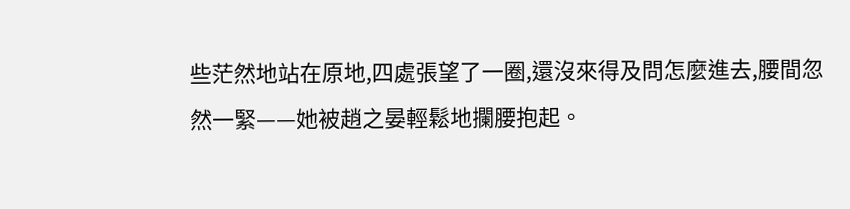些茫然地站在原地,四處張望了一圈,還沒來得及問怎麼進去,腰間忽然一緊——她被趙之晏輕鬆地攔腰抱起。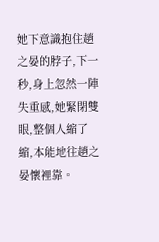她下意識抱住趙之晏的脖子,下一秒,身上忽然一陣失重感,她緊閉雙眼,整個人縮了縮,本能地往趙之晏懷裡靠。